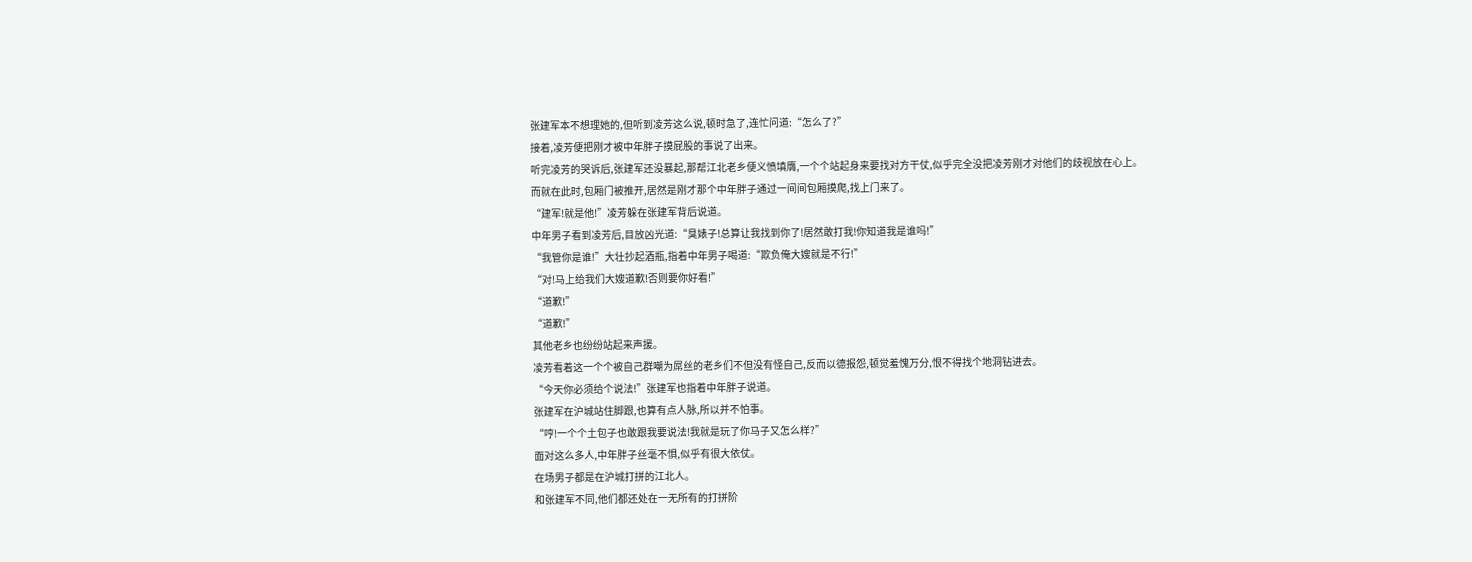张建军本不想理她的,但听到凌芳这么说,顿时急了,连忙问道:“怎么了?”
接着,凌芳便把刚才被中年胖子摸屁股的事说了出来。
听完凌芳的哭诉后,张建军还没暴起,那帮江北老乡便义愤填膺,一个个站起身来要找对方干仗,似乎完全没把凌芳刚才对他们的歧视放在心上。
而就在此时,包厢门被推开,居然是刚才那个中年胖子通过一间间包厢摸爬,找上门来了。
“建军!就是他!”凌芳躲在张建军背后说道。
中年男子看到凌芳后,目放凶光道:“臭婊子!总算让我找到你了!居然敢打我!你知道我是谁吗!”
“我管你是谁!”大壮抄起酒瓶,指着中年男子喝道:“欺负俺大嫂就是不行!”
“对!马上给我们大嫂道歉!否则要你好看!”
“道歉!”
“道歉!”
其他老乡也纷纷站起来声援。
凌芳看着这一个个被自己群嘲为屌丝的老乡们不但没有怪自己,反而以德报怨,顿觉羞愧万分,恨不得找个地洞钻进去。
“今天你必须给个说法!”张建军也指着中年胖子说道。
张建军在沪城站住脚跟,也算有点人脉,所以并不怕事。
“哼!一个个土包子也敢跟我要说法!我就是玩了你马子又怎么样?”
面对这么多人,中年胖子丝毫不惧,似乎有很大依仗。
在场男子都是在沪城打拼的江北人。
和张建军不同,他们都还处在一无所有的打拼阶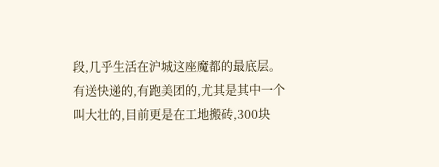段,几乎生活在沪城这座魔都的最底层。
有送快递的,有跑美团的,尤其是其中一个叫大壮的,目前更是在工地搬砖,300块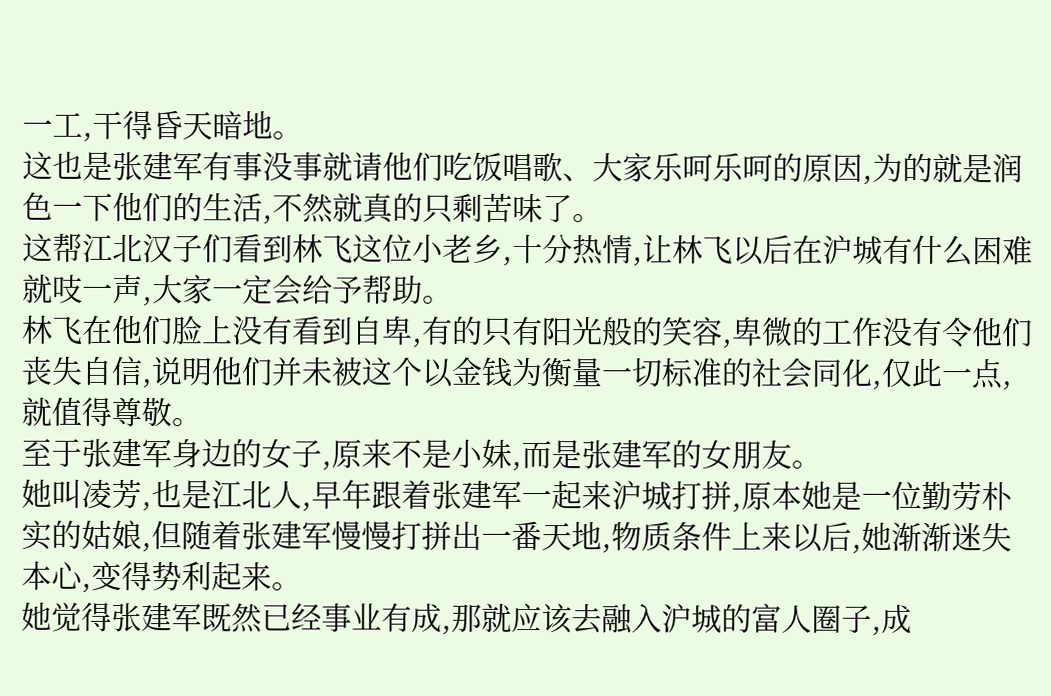一工,干得昏天暗地。
这也是张建军有事没事就请他们吃饭唱歌、大家乐呵乐呵的原因,为的就是润色一下他们的生活,不然就真的只剩苦味了。
这帮江北汉子们看到林飞这位小老乡,十分热情,让林飞以后在沪城有什么困难就吱一声,大家一定会给予帮助。
林飞在他们脸上没有看到自卑,有的只有阳光般的笑容,卑微的工作没有令他们丧失自信,说明他们并未被这个以金钱为衡量一切标准的社会同化,仅此一点,就值得尊敬。
至于张建军身边的女子,原来不是小妹,而是张建军的女朋友。
她叫凌芳,也是江北人,早年跟着张建军一起来沪城打拼,原本她是一位勤劳朴实的姑娘,但随着张建军慢慢打拼出一番天地,物质条件上来以后,她渐渐迷失本心,变得势利起来。
她觉得张建军既然已经事业有成,那就应该去融入沪城的富人圈子,成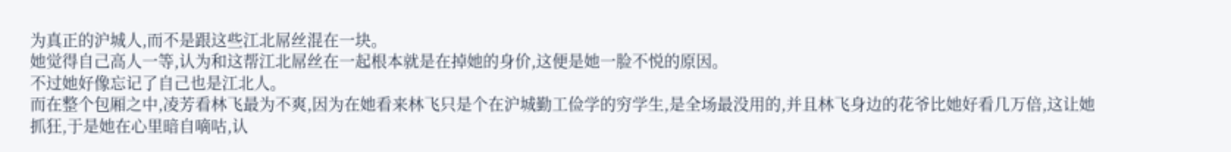为真正的沪城人,而不是跟这些江北屌丝混在一块。
她觉得自己高人一等,认为和这帮江北屌丝在一起根本就是在掉她的身价,这便是她一脸不悦的原因。
不过她好像忘记了自己也是江北人。
而在整个包厢之中,凌芳看林飞最为不爽,因为在她看来林飞只是个在沪城勤工俭学的穷学生,是全场最没用的,并且林飞身边的花爷比她好看几万倍,这让她抓狂,于是她在心里暗自嘀咕,认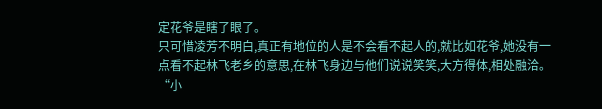定花爷是瞎了眼了。
只可惜凌芳不明白,真正有地位的人是不会看不起人的,就比如花爷,她没有一点看不起林飞老乡的意思,在林飞身边与他们说说笑笑,大方得体,相处融洽。
“小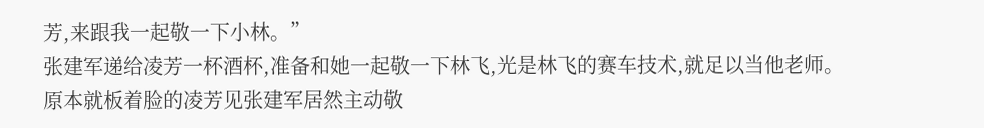芳,来跟我一起敬一下小林。”
张建军递给凌芳一杯酒杯,准备和她一起敬一下林飞,光是林飞的赛车技术,就足以当他老师。
原本就板着脸的凌芳见张建军居然主动敬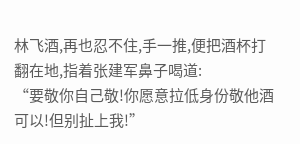林飞酒,再也忍不住,手一推,便把酒杯打翻在地,指着张建军鼻子喝道:
“要敬你自己敬!你愿意拉低身份敬他酒可以!但别扯上我!”